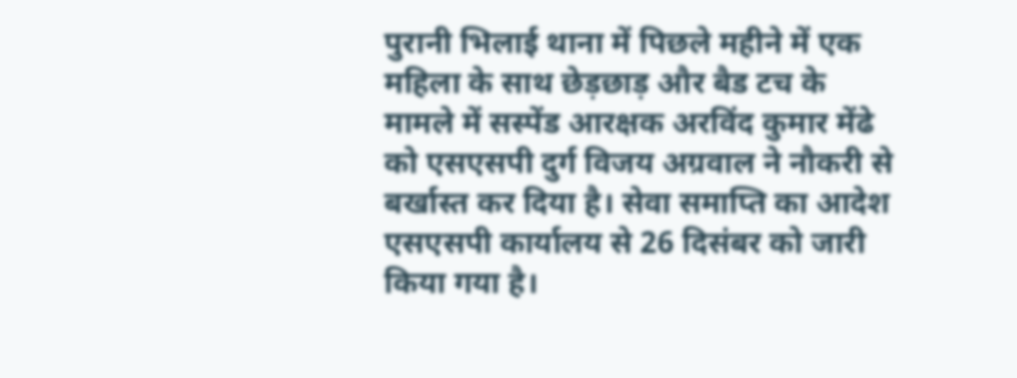पुरानी भिलाई थाना में पिछले महीने में एक महिला के साथ छेड़छाड़ और बैड टच के मामले में सस्पेंड आरक्षक अरविंद कुमार मेंढे को एसएसपी दुर्ग विजय अग्रवाल ने नौकरी से बर्खास्त कर दिया है। सेवा समाप्ति का आदेश एसएसपी कार्यालय से 26 दिसंबर को जारी किया गया है।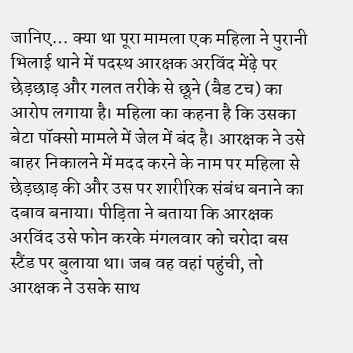जानिए… क्या था पूरा मामला एक महिला ने पुरानी भिलाई थाने में पदस्थ आरक्षक अरविंद मेंढ़े पर छेड़छाड़ और गलत तरीके से छूने (बैड टच) का आरोप लगाया है। महिला का कहना है कि उसका बेटा पॉक्सो मामले में जेल में बंद है। आरक्षक ने उसे बाहर निकालने में मदद करने के नाम पर महिला से छेड़छाड़ की और उस पर शारीरिक संबंध बनाने का दबाव बनाया। पीड़िता ने बताया कि आरक्षक अरविंद उसे फोन करके मंगलवार को चरोदा बस स्टैंड पर बुलाया था। जब वह वहां पहुंची, तो आरक्षक ने उसके साथ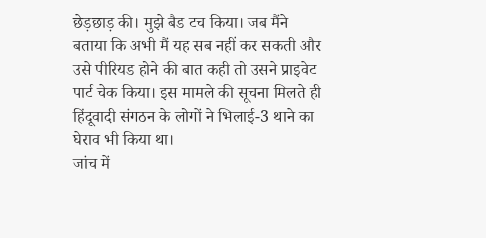छेड़छाड़ की। मुझे बैड टच किया। जब मैंने बताया कि अभी मैं यह सब नहीं कर सकती और उसे पीरियड होने की बात कही तो उसने प्राइवेट पार्ट चेक किया। इस मामले की सूचना मिलते ही हिंदूवादी संगठन के लोगों ने भिलाई-3 थाने का घेराव भी किया था।
जांच में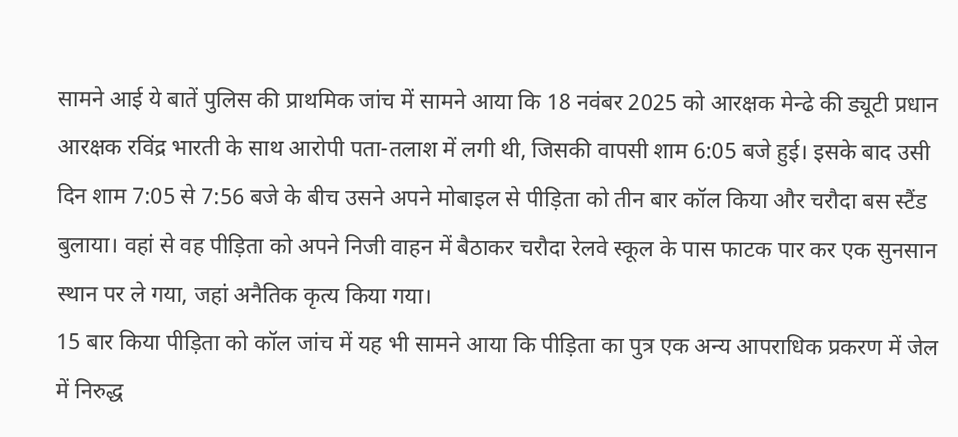सामने आई ये बातें पुलिस की प्राथमिक जांच में सामने आया कि 18 नवंबर 2025 को आरक्षक मेन्ढे की ड्यूटी प्रधान आरक्षक रविंद्र भारती के साथ आरोपी पता-तलाश में लगी थी, जिसकी वापसी शाम 6:05 बजे हुई। इसके बाद उसी दिन शाम 7:05 से 7:56 बजे के बीच उसने अपने मोबाइल से पीड़िता को तीन बार कॉल किया और चरौदा बस स्टैंड बुलाया। वहां से वह पीड़िता को अपने निजी वाहन में बैठाकर चरौदा रेलवे स्कूल के पास फाटक पार कर एक सुनसान स्थान पर ले गया, जहां अनैतिक कृत्य किया गया।
15 बार किया पीड़िता को कॉल जांच में यह भी सामने आया कि पीड़िता का पुत्र एक अन्य आपराधिक प्रकरण में जेल में निरुद्ध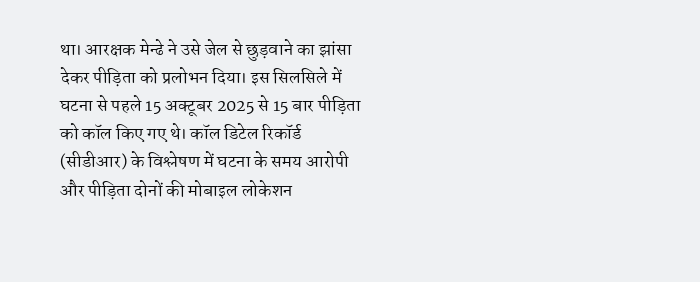था। आरक्षक मेन्ढे ने उसे जेल से छुड़वाने का झांसा देकर पीड़िता को प्रलोभन दिया। इस सिलसिले में घटना से पहले 15 अक्टूबर 2025 से 15 बार पीड़िता को कॉल किए गए थे। कॉल डिटेल रिकॉर्ड (सीडीआर) के विश्लेषण में घटना के समय आरोपी और पीड़िता दोनों की मोबाइल लोकेशन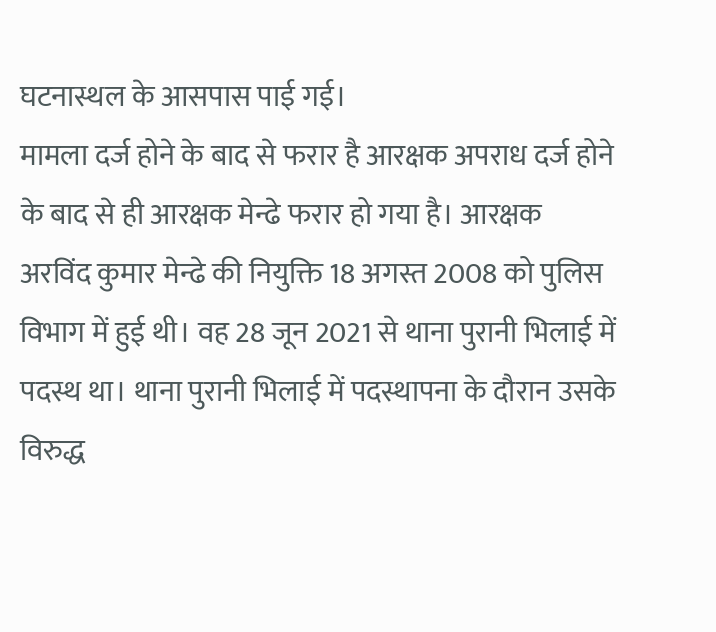घटनास्थल के आसपास पाई गई।
मामला दर्ज होने के बाद से फरार है आरक्षक अपराध दर्ज होने के बाद से ही आरक्षक मेन्ढे फरार हो गया है। आरक्षक अरविंद कुमार मेन्ढे की नियुक्ति 18 अगस्त 2008 को पुलिस विभाग में हुई थी। वह 28 जून 2021 से थाना पुरानी भिलाई में पदस्थ था। थाना पुरानी भिलाई में पदस्थापना के दौरान उसके विरुद्ध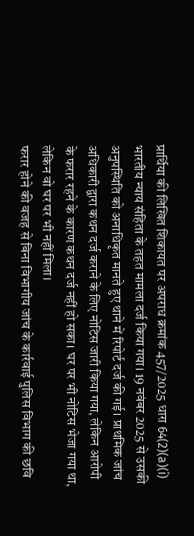प्रार्थिया की लिखित शिकायत पर अपराध क्रमांक 457/2025 धारा 64(2)(a)(i) भारतीय न्याय संहिता के तहत मामला दर्ज किया गया। 19 नवंबर 2025 से उसकी अनुपस्थिति को अनाधिकृत मानते हुए थाने में रिपोर्ट दर्ज की गई। प्राथमिक जांच अधिकारी द्वारा कथन दर्ज कराने के लिए नोटिस जारी किया गया, लेकिन आरोपी के फरार रहने के कारण कथन दर्ज नहीं हो सका। घर पर भी नोटिस भेजा गया था, लेकिन वो घर पर भी नहीं मिला।
फरार होने की वजह से बिना विभागीय जांच के कार्रवाई पुलिस विभाग की छवि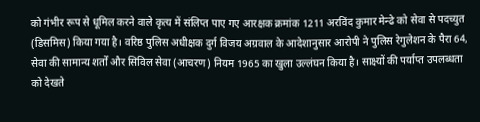को गंभीर रूप से धूमिल करने वाले कृत्य में संलिप्त पाए गए आरक्षक क्रमांक 1211 अरविंद कुमार मेन्ढे को सेवा से पदच्युत (डिसमिस) किया गया है। वरिष्ठ पुलिस अधीक्षक दुर्ग विजय अग्रवाल के आदेशानुसार आरोपी ने पुलिस रेगुलेशन के पैरा 64, सेवा की सामान्य शर्तों और सिविल सेवा (आचरण) नियम 1965 का खुला उल्लंघन किया है। साक्ष्यों की पर्याप्त उपलब्धता को देखते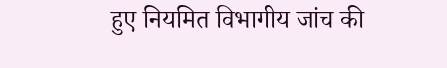हुए नियमित विभागीय जांच की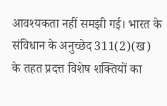आवश्यकता नहीं समझी गई। भारत के संविधान के अनुच्छेद 311(2)(ख) के तहत प्रदत्त विशेष शक्तियों का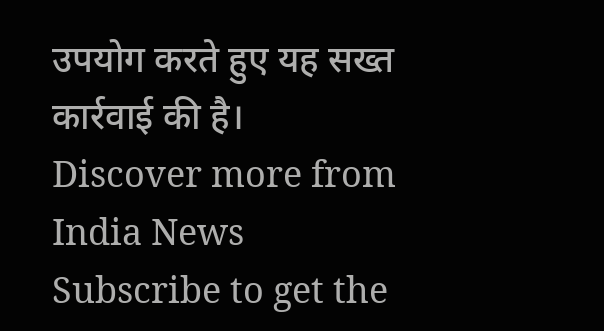उपयोग करते हुए यह सख्त कार्रवाई की है।
Discover more from India News
Subscribe to get the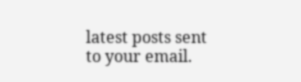latest posts sent to your email.